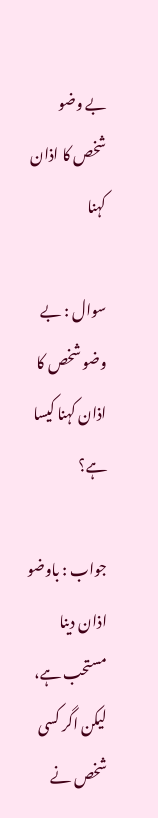بے وضو شخص کا اذان کہنا

سوال : بے وضو شخص کا اذان کہنا کیسا ہے؟

جواب : باوضو اذان دینا مستحب ہے، لیکن اگر کسی شخص نے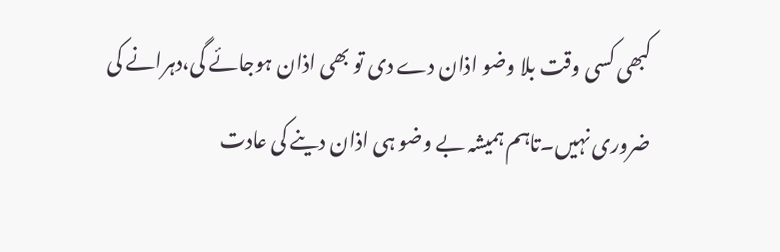کبھی کسی وقت بلا وضو اذان دے دی تو بھی اذان ہوجائے گی،دہرانے کی ضروری نہیں۔تاہم ہمیشہ بے وضو ہی اذان دینے کی عادت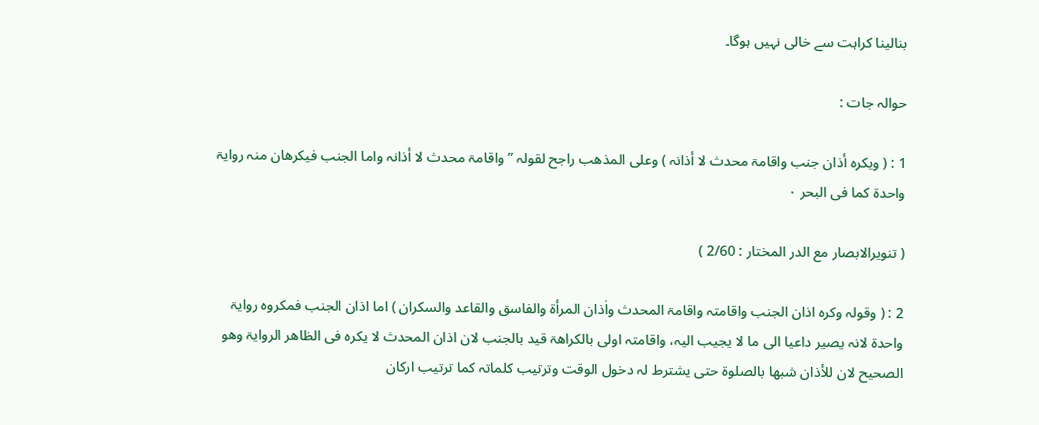بنالینا کراہت سے خالی نہیں ہوگا۔

حوالہ جات :

1 : ( ویکرہ أذان جنب واقامۃ محدث لا أذانہ ) وعلی المذھب راجح لقولہ ” واقامۃ محدث لا أذانہ واما الجنب فیکرھان منہ روایۃ واحدۃ کما فی البحر ۰

( تنویرالابصار مع الدر المختار : 2/60 )

2 : ( وقولہ وکرہ اذان الجنب واقامتہ واقامۃ المحدث واٰذان المرأۃ والفاسق والقاعد والسکران ) اما اذان الجنب فمکروہ روایۃ واحدۃ لانہ یصیر داعیا الی ما لا یجیب الیہ، واقامتہ اولی بالکراھۃ قید بالجنب لان اذان المحدث لا یکرہ فی الظاھر الروایۃ وھو الصحیح لان للأذان شبھا بالصلوۃ حتی یشترط لہ دخول الوقت وترتیب کلماتہ کما ترتیب ارکان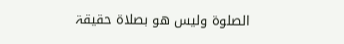الصلوۃ ولیس ھو بصلاۃ حقیقۃ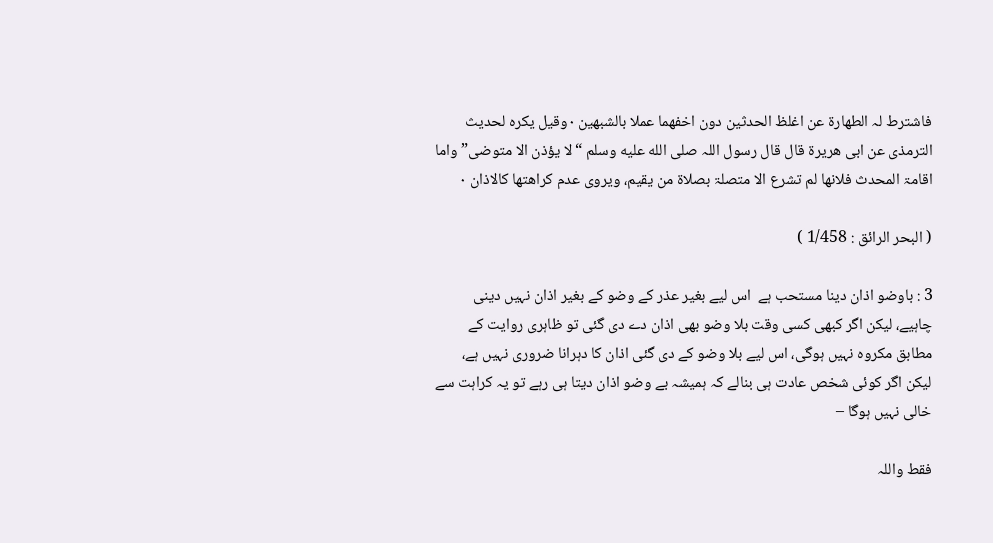فاشترط لہ الطھارۃ عن اغلظ الحدثین دون اخفھما عملا بالشبھین ۰وقیل یکرہ لحدیث الترمذی عن ابی ھریرۃ قال قال رسول اللہ صلى الله عليه وسلم “لا یؤذن الا متوضی” واما اقامۃ المحدث فلانھا لم تشرع الا متصلۃ بصلاۃ من یقیم، ویروی عدم کراھتھا کالاذان ۰

( البحر الرائق : 1/458 )

3 : باوضو اذان دینا مستحب ہے  اس لیے بغیر عذر کے وضو کے بغیر اذان نہیں دینی چاہیے، لیکن اگر کبھی کسی وقت بلا وضو بھی اذان دے دی گئی تو ظاہری روایت کے مطابق مکروہ نہیں ہوگی، اس لیے بلا وضو کے دی گئی اذان کا دہرانا ضروری نہیں ہے، لیکن اگر کوئی شخص عادت ہی بنالے کہ ہمیشہ بے وضو اذان دیتا ہی رہے تو یہ کراہت سے خالی نہیں ہوگا –

فقط واللہ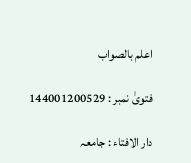اعلم بالصواب

فتویٰ نمبر : 144001200529

دار الافتاء : جامعہ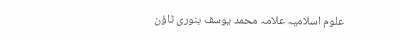علوم اسلامیہ علامہ محمد یوسف بنوری ٹاؤن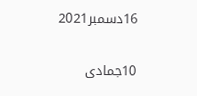16دسمبر2021

10جمادی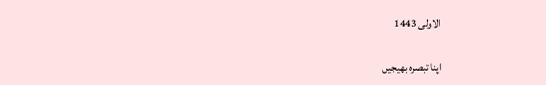الاولی 1443

اپنا تبصرہ بھیجیں